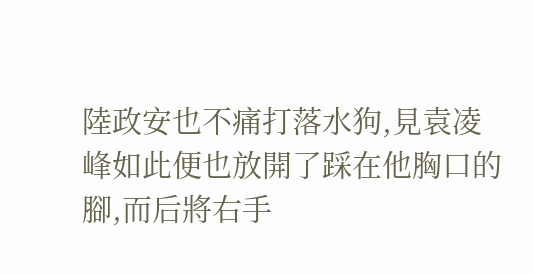陸政安也不痛打落水狗,見袁凌峰如此便也放開了踩在他胸口的腳,而后將右手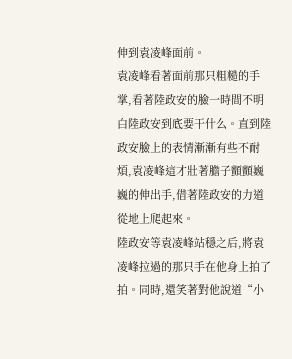伸到袁凌峰面前。
袁凌峰看著面前那只粗糙的手掌,看著陸政安的臉一時間不明白陸政安到底要干什么。直到陸政安臉上的表情漸漸有些不耐煩,袁凌峰這才壯著膽子顫顫巍巍的伸出手,借著陸政安的力道從地上爬起來。
陸政安等袁凌峰站穩之后,將袁凌峰拉過的那只手在他身上拍了拍。同時,還笑著對他說道“小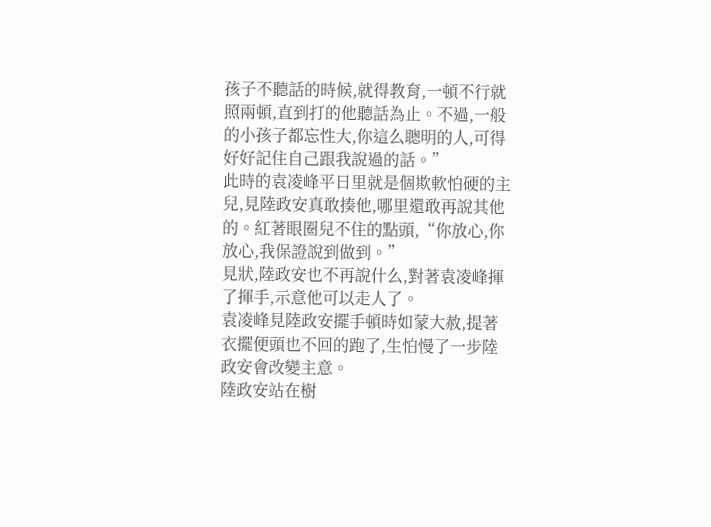孩子不聽話的時候,就得教育,一頓不行就照兩頓,直到打的他聽話為止。不過,一般的小孩子都忘性大,你這么聰明的人,可得好好記住自己跟我說過的話。”
此時的袁凌峰平日里就是個欺軟怕硬的主兒,見陸政安真敢揍他,哪里還敢再說其他的。紅著眼圈兒不住的點頭,“你放心,你放心,我保證說到做到。”
見狀,陸政安也不再說什么,對著袁凌峰揮了揮手,示意他可以走人了。
袁凌峰見陸政安擺手頓時如蒙大赦,提著衣擺便頭也不回的跑了,生怕慢了一步陸政安會改變主意。
陸政安站在樹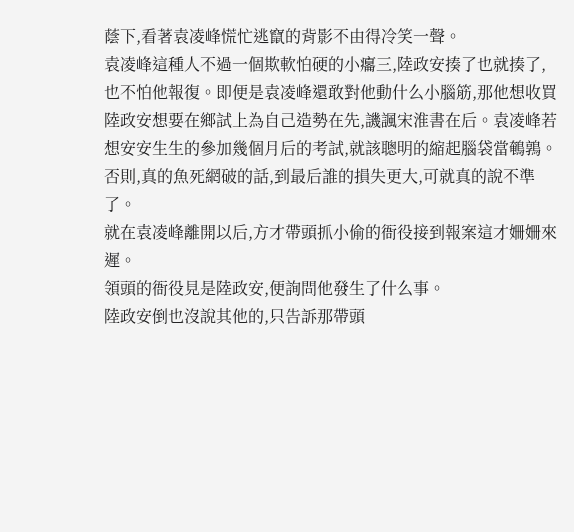蔭下,看著袁凌峰慌忙逃竄的背影不由得冷笑一聲。
袁凌峰這種人不過一個欺軟怕硬的小癟三,陸政安揍了也就揍了,也不怕他報復。即便是袁凌峰還敢對他動什么小腦筋,那他想收買陸政安想要在鄉試上為自己造勢在先,譏諷宋淮書在后。袁凌峰若想安安生生的參加幾個月后的考試,就該聰明的縮起腦袋當鵪鶉。
否則,真的魚死網破的話,到最后誰的損失更大,可就真的說不準了。
就在袁凌峰離開以后,方才帶頭抓小偷的衙役接到報案這才姍姍來遲。
領頭的衙役見是陸政安,便詢問他發生了什么事。
陸政安倒也沒說其他的,只告訴那帶頭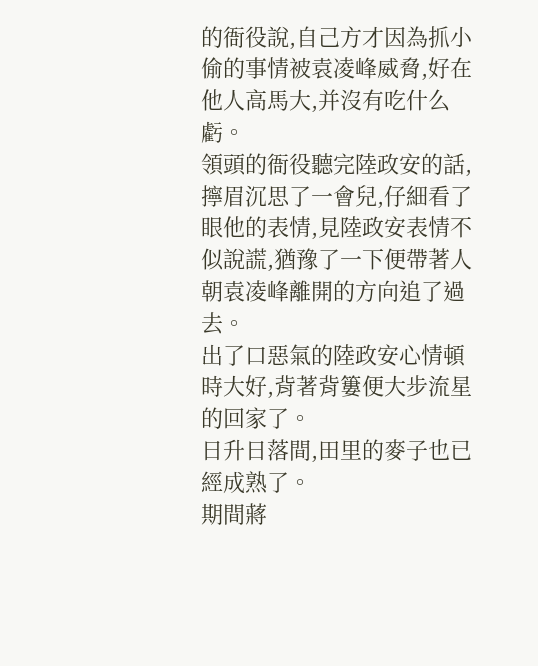的衙役說,自己方才因為抓小偷的事情被袁凌峰威脅,好在他人高馬大,并沒有吃什么虧。
領頭的衙役聽完陸政安的話,擰眉沉思了一會兒,仔細看了眼他的表情,見陸政安表情不似說謊,猶豫了一下便帶著人朝袁凌峰離開的方向追了過去。
出了口惡氣的陸政安心情頓時大好,背著背簍便大步流星的回家了。
日升日落間,田里的麥子也已經成熟了。
期間蔣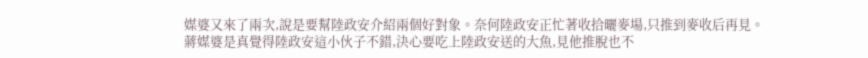媒婆又來了兩次,說是要幫陸政安介紹兩個好對象。奈何陸政安正忙著收拾曬麥場,只推到麥收后再見。
蔣媒婆是真覺得陸政安這小伙子不錯,決心要吃上陸政安送的大魚,見他推脫也不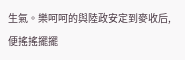生氣。樂呵呵的與陸政安定到麥收后,便搖搖擺擺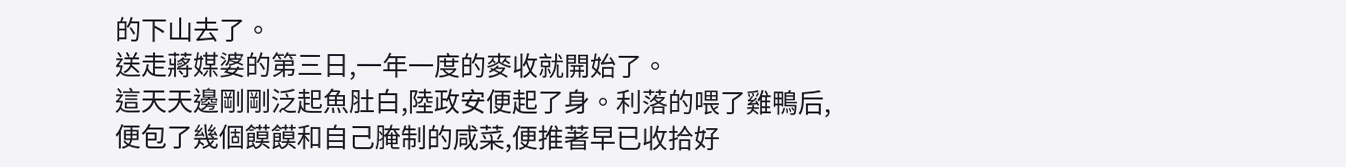的下山去了。
送走蔣媒婆的第三日,一年一度的麥收就開始了。
這天天邊剛剛泛起魚肚白,陸政安便起了身。利落的喂了雞鴨后,便包了幾個饃饃和自己腌制的咸菜,便推著早已收拾好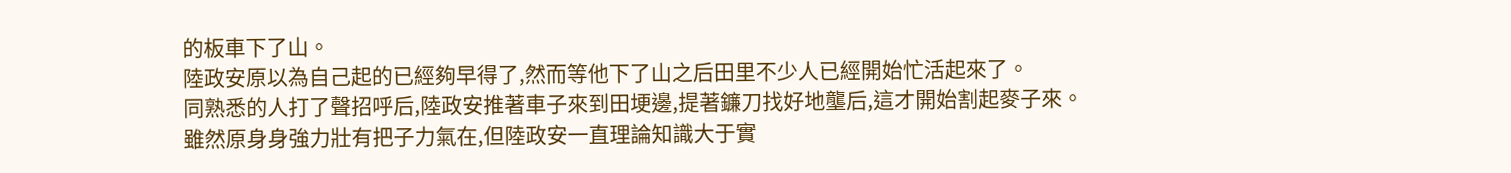的板車下了山。
陸政安原以為自己起的已經夠早得了,然而等他下了山之后田里不少人已經開始忙活起來了。
同熟悉的人打了聲招呼后,陸政安推著車子來到田埂邊,提著鐮刀找好地壟后,這才開始割起麥子來。
雖然原身身強力壯有把子力氣在,但陸政安一直理論知識大于實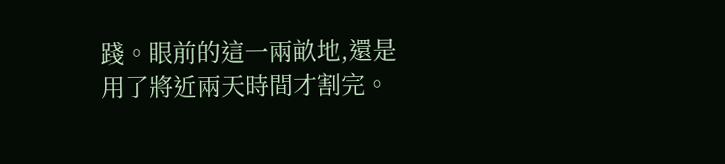踐。眼前的這一兩畝地,還是用了將近兩天時間才割完。